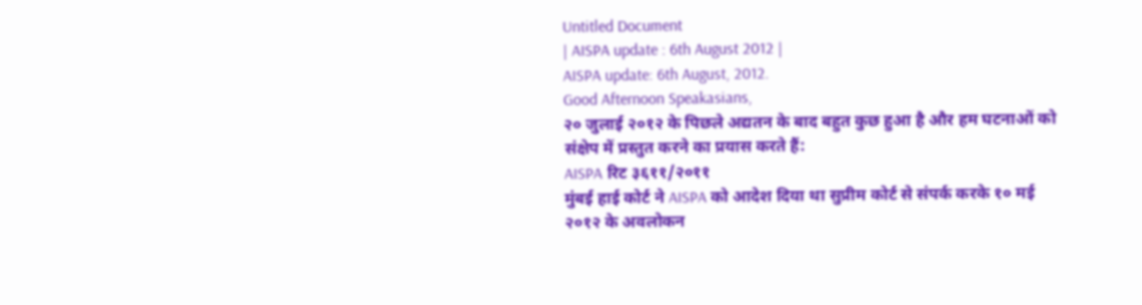Untitled Document
| AISPA update : 6th August 2012 |
AISPA update: 6th August, 2012.
Good Afternoon Speakasians,
२० जुलाई २०१२ के पिछले अद्यतन के बाद बहुत कुछ हुआ है और हम घटनाओं को संक्षेप में प्रस्तुत करने का प्रयास करते हैं:
AISPA रिट ३६११/२०११
मुंबई हाई कोर्ट ने AISPA को आदेश दिया था सुप्रीम कोर्ट से संपर्क करके १० मई २०१२ के अवलोकन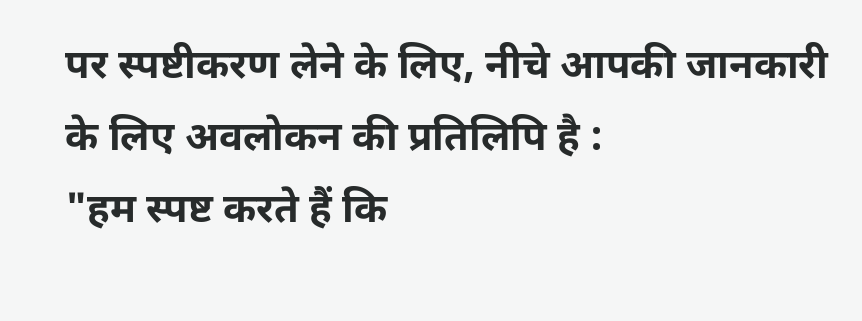पर स्पष्टीकरण लेने के लिए, नीचे आपकी जानकारी के लिए अवलोकन की प्रतिलिपि है :
"हम स्पष्ट करते हैं कि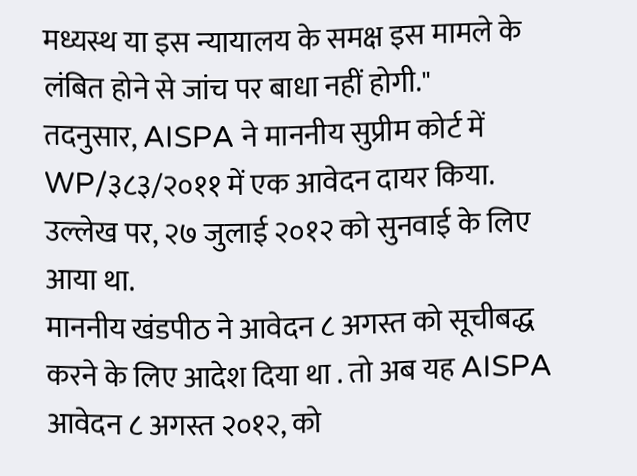मध्यस्थ या इस न्यायालय के समक्ष इस मामले के लंबित होने से जांच पर बाधा नहीं होगी."
तदनुसार, AISPA ने माननीय सुप्रीम कोर्ट में WP/३८३/२०११ में एक आवेदन दायर किया. उल्लेख पर, २७ जुलाई २०१२ को सुनवाई के लिए आया था.
माननीय खंडपीठ ने आवेदन ८ अगस्त को सूचीबद्ध करने के लिए आदेश दिया था . तो अब यह AISPA आवेदन ८ अगस्त २०१२, को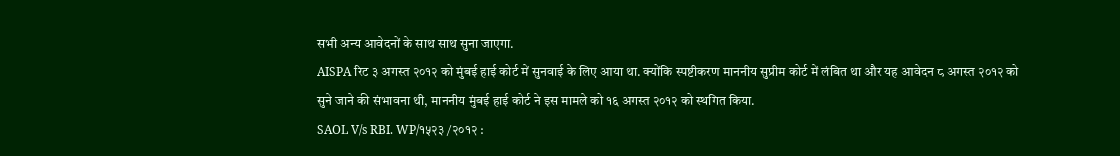सभी अन्य आवेदनों के साथ साथ सुना जाएगा.
AISPA रिट ३ अगस्त २०१२ को मुंबई हाई कोर्ट में सुनवाई के लिए आया था. क्योंकि स्पष्टीकरण माननीय सुप्रीम कोर्ट में लंबित था और यह आवेदन ८ अगस्त २०१२ को सुने जाने की संभावना थी, माननीय मुंबई हाई कोर्ट ने इस मामले को १६ अगस्त २०१२ को स्थगित किया.
SAOL V/s RBI. WP/१५२३ /२०१२ :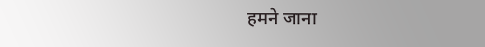हमने जाना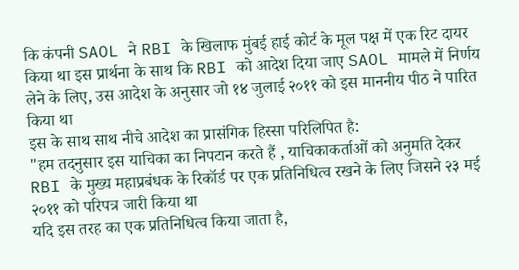कि कंपनी SAOL ने RBI के खिलाफ मुंबई हाई कोर्ट के मूल पक्ष में एक रिट दायर किया था इस प्रार्थना के साथ कि RBI को आदेश दिया जाए SAOL मामले में निर्णय लेने के लिए, उस आदेश के अनुसार जो १४ जुलाई २०११ को इस माननीय पीठ ने पारित किया था
इस के साथ साथ नीचे आदेश का प्रासंगिक हिस्सा परिलिपित है:
"हम तदनुसार इस याचिका का निपटान करते हैं , याचिकाकर्ताओं को अनुमति देकर RBI के मुख्य महाप्रबंधक के रिकॉर्ड पर एक प्रतिनिधित्व रखने के लिए जिसने २३ मई २०११ को परिपत्र जारी किया था
यदि इस तरह का एक प्रतिनिधित्व किया जाता है,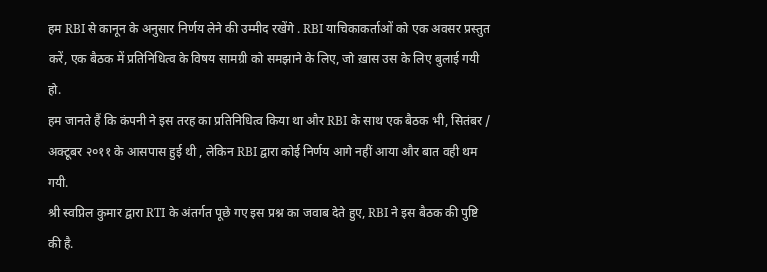हम RBI से कानून के अनुसार निर्णय लेने की उम्मीद रखेंगे . RBI याचिकाकर्ताओं को एक अवसर प्रस्तुत करें, एक बैठक में प्रतिनिधित्व के विषय सामग्री को समझाने के लिए, जो ख़ास उस के लिए बुलाई गयी हो.
हम जानते हैं कि कंपनी ने इस तरह का प्रतिनिधित्व किया था और RBI के साथ एक बैठक भी, सितंबर / अक्टूबर २०११ के आसपास हुई थी , लेकिन RBI द्वारा कोई निर्णय आगे नहीं आया और बात वही थम गयी.
श्री स्वप्निल कुमार द्वारा RTI के अंतर्गत पूछे गए इस प्रश्न का जवाब देते हुए, RBI ने इस बैठक की पुष्टि की है.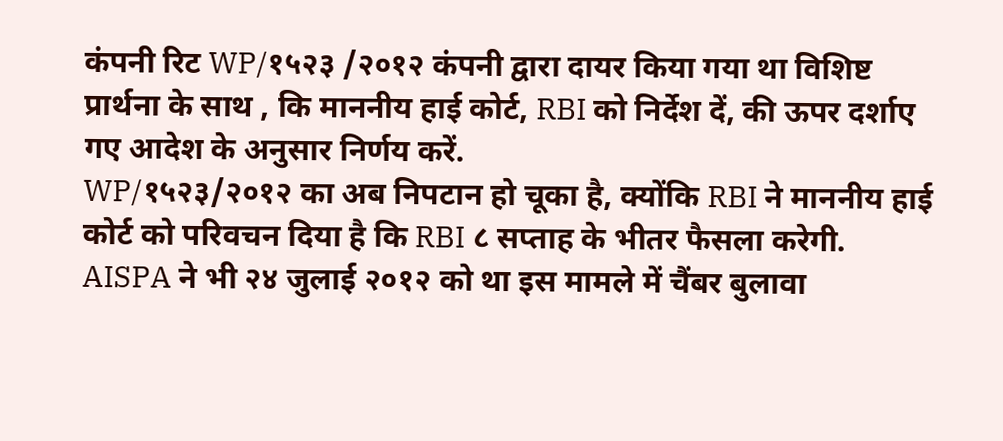कंपनी रिट WP/१५२३ /२०१२ कंपनी द्वारा दायर किया गया था विशिष्ट प्रार्थना के साथ , कि माननीय हाई कोर्ट, RBI को निर्देश दें, की ऊपर दर्शाए गए आदेश के अनुसार निर्णय करें.
WP/१५२३/२०१२ का अब निपटान हो चूका है, क्योंकि RBI ने माननीय हाई कोर्ट को परिवचन दिया है कि RBI ८ सप्ताह के भीतर फैसला करेगी.
AISPA ने भी २४ जुलाई २०१२ को था इस मामले में चैंबर बुलावा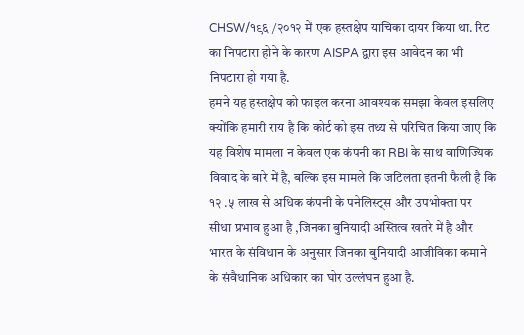CHSW/१९६ /२०१२ में एक हस्तक्षेप याचिका दायर किया था. रिट का निपटारा होने के कारण AISPA द्वारा इस आवेदन का भी निपटारा हो गया है.
हमने यह हस्तक्षेप को फाइल करना आवश्यक समझा केवल इसलिए क्योंकि हमारी राय है कि कोर्ट को इस तथ्य से परिचित किया जाए कि यह विशेष मामला न केवल एक कंपनी का RBI के साथ वाणिज्यिक विवाद के बारे में है, बल्कि इस मामले कि जटिलता इतनी फैली है कि १२ .५ लाख से अधिक कंपनी के पनेलिस्ट्स और उपभोक्ता पर सीधा प्रभाव हुआ है ,जिनका बुनियादी अस्तित्व खतरे में है और भारत के संविधान के अनुसार जिनका बुनियादी आजीविका कमाने के संवैधानिक अधिकार का घोर उल्लंघन हुआ है.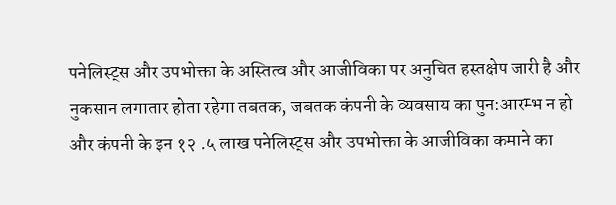पनेलिस्ट्स और उपभोक्ता के अस्तित्व और आजीविका पर अनुचित हस्तक्षेप जारी है और नुकसान लगातार होता रहेगा तबतक, जबतक कंपनी के व्यवसाय का पुन:आरम्भ न हो और कंपनी के इन १२ .५ लाख पनेलिस्ट्स और उपभोक्ता के आजीविका कमाने का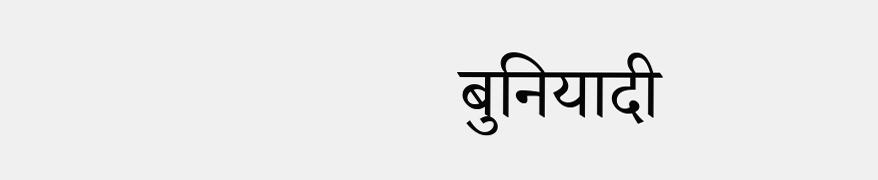बुनियादी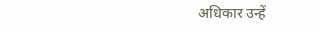अधिकार उन्हें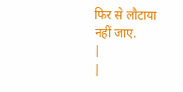फिर से लौटाया नहीं जाए.
|
|